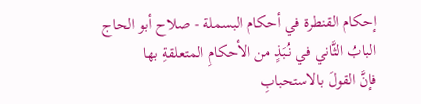إحكام القنطرة في أحكام البسملة - صلاح أبو الحاج
البابُ الثَّاني في نُبَذٍ من الأحكامِ المتعلقةِ بها
فإنَّ القولَ بالاستحبابِ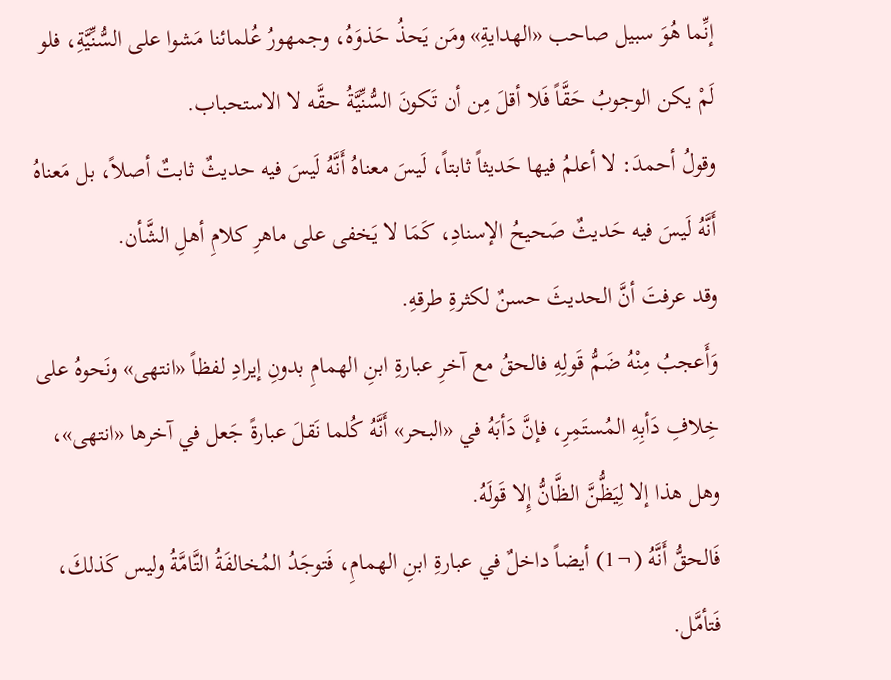إنِّما هُوَ سبيل صاحب «الهدايةِ» ومَن يَحذُ حَذوَهُ، وجمهورُ عُلمائنا مَشوا على السُّنِّيَّةِ، فلو لَمْ يكن الوجوبُ حَقَّاً فَلا أقلَ مِن أن تَكونَ السُّنِّيَّةُ حقَّه لا الاستحباب.
وقولُ أحمدَ: لا أعلمُ فيها حَديثاً ثابتاً، لَيسَ معناهُ أَنَّهُ لَيسَ فيه حديثٌ ثابتٌ أصلاً، بل مَعناهُ أَنَّهُ لَيسَ فيه حَديثٌ صَحيحُ الإسنادِ، كَمَا لا يَخفى على ماهرِ كلامِ أهلِ الشَّأن.
وقد عرفتَ أنَّ الحديثَ حسنٌ لكثرةِ طرقهِ.
وَأَعجبُ مِنْهُ ضَمُّ قَولِهِ فالحقُ مع آخرِ عبارةِ ابنِ الهمامِ بدونِ إيرادِ لفظاً «انتهى» ونَحوهُ على خِلافِ دَأبِهِ المُستَمِرِ، فإنَّ دَأبَهُ في «البحر» أَنَّهُ كُلما نَقلَ عبارةً جَعل في آخرها «انتهى»، وهل هذا إلا لِيَظُّنَّ الظَّانُّ إِلا قَولَهُ.
فَالحقُّ أَنَّهُ (¬1) أيضاً داخلٌ في عبارةِ ابنِ الهمامِ، فَتوجَدُ المُخالفَةُ التَّامَّةُ وليس كَذلكَ، فَتأمَّل.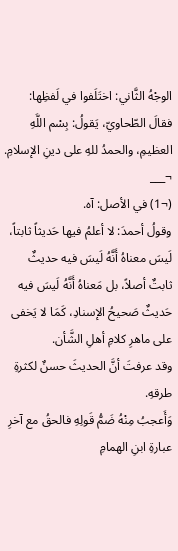الوجْهُ الثَّاني: اختَلَفوا في لَفظِها:
فقالَ الطّحاويّ، يَقولُ: بِسْم اللَّهِ العظيمِ، والحمدُ للهِ على دينِ الإسلامِ.
¬___
(¬1) في الأصل: آه.
وقولُ أحمدَ: لا أعلمُ فيها حَديثاً ثابتاً، لَيسَ معناهُ أَنَّهُ لَيسَ فيه حديثٌ ثابتٌ أصلاً، بل مَعناهُ أَنَّهُ لَيسَ فيه حَديثٌ صَحيحُ الإسنادِ، كَمَا لا يَخفى على ماهرِ كلامِ أهلِ الشَّأن.
وقد عرفتَ أنَّ الحديثَ حسنٌ لكثرةِ طرقهِ.
وَأَعجبُ مِنْهُ ضَمُّ قَولِهِ فالحقُ مع آخرِ عبارةِ ابنِ الهمامِ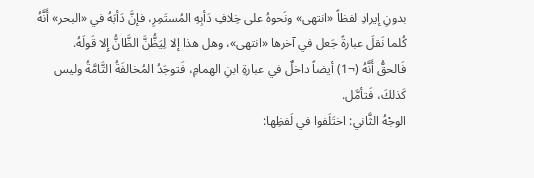بدونِ إيرادِ لفظاً «انتهى» ونَحوهُ على خِلافِ دَأبِهِ المُستَمِرِ، فإنَّ دَأبَهُ في «البحر» أَنَّهُ كُلما نَقلَ عبارةً جَعل في آخرها «انتهى»، وهل هذا إلا لِيَظُّنَّ الظَّانُّ إِلا قَولَهُ.
فَالحقُّ أَنَّهُ (¬1) أيضاً داخلٌ في عبارةِ ابنِ الهمامِ، فَتوجَدُ المُخالفَةُ التَّامَّةُ وليس كَذلكَ، فَتأمَّل.
الوجْهُ الثَّاني: اختَلَفوا في لَفظِها: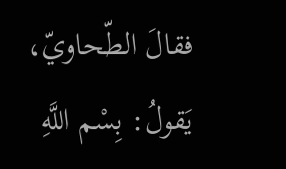فقالَ الطّحاويّ، يَقولُ: بِسْم اللَّهِ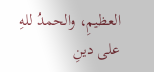العظيمِ، والحمدُ للهِ على دينِ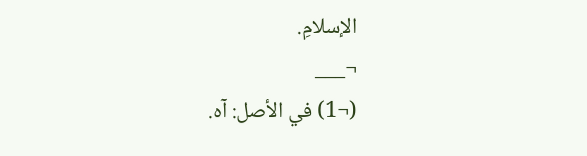الإسلامِ.
¬___
(¬1) في الأصل: آه.